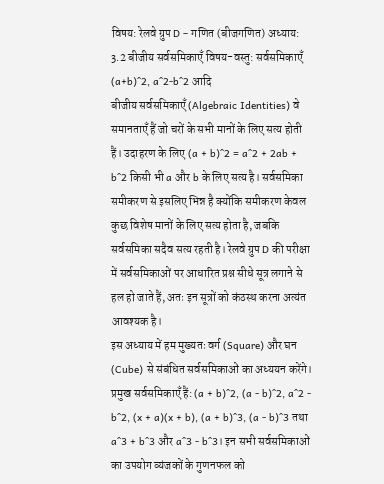विषय: रेलवे ग्रुप D – गणित (बीजगणित) अध्याय: 3.2 बीजीय सर्वसमिकाएँ विषय-वस्तु: सर्वसमिकाएँ (a+b)^2, a^2-b^2 आदि
बीजीय सर्वसमिकाएँ (Algebraic Identities) वे समानताएँ हैं जो चरों के सभी मानों के लिए सत्य होती हैं। उदाहरण के लिए (a + b)^2 = a^2 + 2ab + b^2 किसी भी a और b के लिए सत्य है। सर्वसमिका समीकरण से इसलिए भिन्न है क्योंकि समीकरण केवल कुछ विशेष मानों के लिए सत्य होता है, जबकि सर्वसमिका सदैव सत्य रहती है। रेलवे ग्रुप D की परीक्षा में सर्वसमिकाओं पर आधारित प्रश्न सीधे सूत्र लगाने से हल हो जाते हैं, अतः इन सूत्रों को कंठस्थ करना अत्यंत आवश्यक है।
इस अध्याय में हम मुख्यतः वर्ग (Square) और घन (Cube) से संबंधित सर्वसमिकाओं का अध्ययन करेंगे। प्रमुख सर्वसमिकाएँ हैं: (a + b)^2, (a - b)^2, a^2 - b^2, (x + a)(x + b), (a + b)^3, (a - b)^3 तथा a^3 + b^3 और a^3 - b^3। इन सभी सर्वसमिकाओं का उपयोग व्यंजकों के गुणनफल को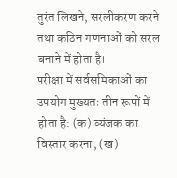तुरंत लिखने, सरलीकरण करने तथा कठिन गणनाओं को सरल बनाने में होता है।
परीक्षा में सर्वसमिकाओं का उपयोग मुख्यतः तीन रूपों में होता है: (क) व्यंजक का विस्तार करना, (ख)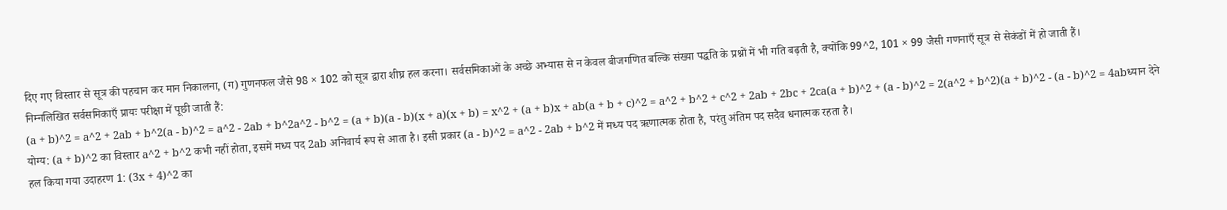दिए गए विस्तार से सूत्र की पहचान कर मान निकालना, (ग) गुणनफल जैसे 98 × 102 को सूत्र द्वारा शीघ्र हल करना। सर्वसमिकाओं के अच्छे अभ्यास से न केवल बीजगणित बल्कि संख्या पद्धति के प्रश्नों में भी गति बढ़ती है, क्योंकि 99^2, 101 × 99 जैसी गणनाएँ सूत्र से सेकंडों में हो जाती हैं।
निम्नलिखित सर्वसमिकाएँ प्रायः परीक्षा में पूछी जाती हैं:
(a + b)^2 = a^2 + 2ab + b^2(a - b)^2 = a^2 - 2ab + b^2a^2 - b^2 = (a + b)(a - b)(x + a)(x + b) = x^2 + (a + b)x + ab(a + b + c)^2 = a^2 + b^2 + c^2 + 2ab + 2bc + 2ca(a + b)^2 + (a - b)^2 = 2(a^2 + b^2)(a + b)^2 - (a - b)^2 = 4abध्यान देने योग्य: (a + b)^2 का विस्तार a^2 + b^2 कभी नहीं होता, इसमें मध्य पद 2ab अनिवार्य रूप से आता है। इसी प्रकार (a - b)^2 = a^2 - 2ab + b^2 में मध्य पद ऋणात्मक होता है, परंतु अंतिम पद सदैव धनात्मक रहता है।
हल किया गया उदाहरण 1: (3x + 4)^2 का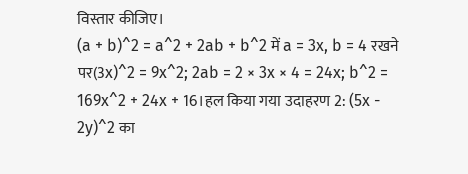विस्तार कीजिए।
(a + b)^2 = a^2 + 2ab + b^2 में a = 3x, b = 4 रखने पर(3x)^2 = 9x^2; 2ab = 2 × 3x × 4 = 24x; b^2 = 169x^2 + 24x + 16।हल किया गया उदाहरण 2: (5x - 2y)^2 का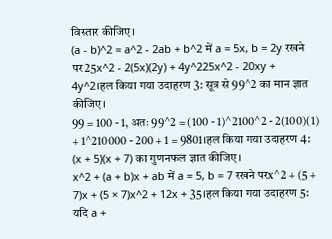विस्तार कीजिए।
(a - b)^2 = a^2 - 2ab + b^2 में a = 5x, b = 2y रखने पर25x^2 - 2(5x)(2y) + 4y^225x^2 - 20xy + 4y^2।हल किया गया उदाहरण 3: सूत्र से 99^2 का मान ज्ञात कीजिए।
99 = 100 - 1, अतः 99^2 = (100 - 1)^2100^2 - 2(100)(1) + 1^210000 - 200 + 1 = 9801।हल किया गया उदाहरण 4: (x + 5)(x + 7) का गुणनफल ज्ञात कीजिए।
x^2 + (a + b)x + ab में a = 5, b = 7 रखने परx^2 + (5 + 7)x + (5 × 7)x^2 + 12x + 35।हल किया गया उदाहरण 5: यदि a +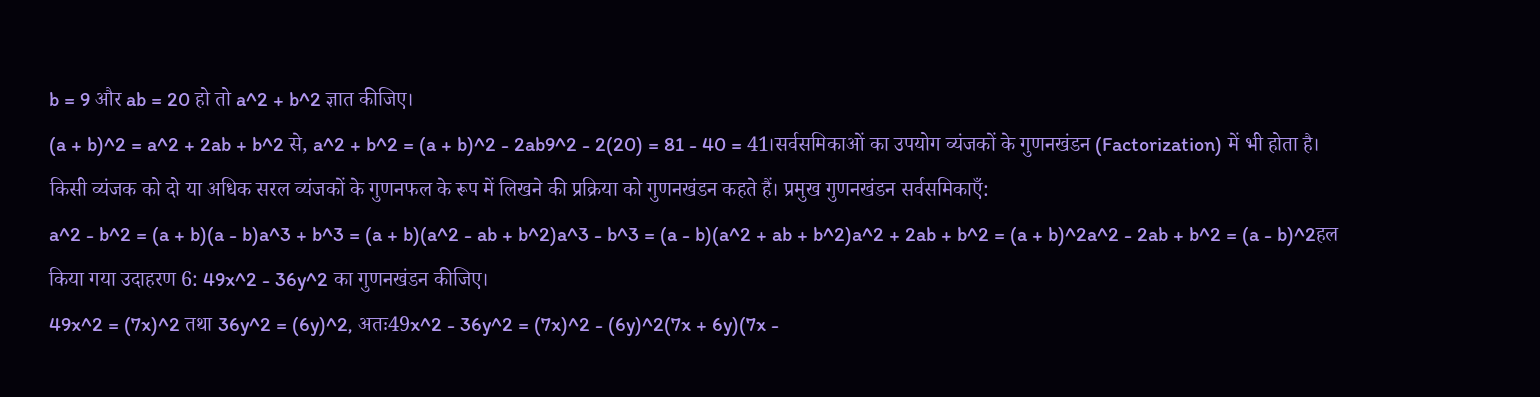b = 9 और ab = 20 हो तो a^2 + b^2 ज्ञात कीजिए।
(a + b)^2 = a^2 + 2ab + b^2 से, a^2 + b^2 = (a + b)^2 - 2ab9^2 - 2(20) = 81 - 40 = 41।सर्वसमिकाओं का उपयोग व्यंजकों के गुणनखंडन (Factorization) में भी होता है। किसी व्यंजक को दो या अधिक सरल व्यंजकों के गुणनफल के रूप में लिखने की प्रक्रिया को गुणनखंडन कहते हैं। प्रमुख गुणनखंडन सर्वसमिकाएँ:
a^2 - b^2 = (a + b)(a - b)a^3 + b^3 = (a + b)(a^2 - ab + b^2)a^3 - b^3 = (a - b)(a^2 + ab + b^2)a^2 + 2ab + b^2 = (a + b)^2a^2 - 2ab + b^2 = (a - b)^2हल किया गया उदाहरण 6: 49x^2 - 36y^2 का गुणनखंडन कीजिए।
49x^2 = (7x)^2 तथा 36y^2 = (6y)^2, अतः49x^2 - 36y^2 = (7x)^2 - (6y)^2(7x + 6y)(7x -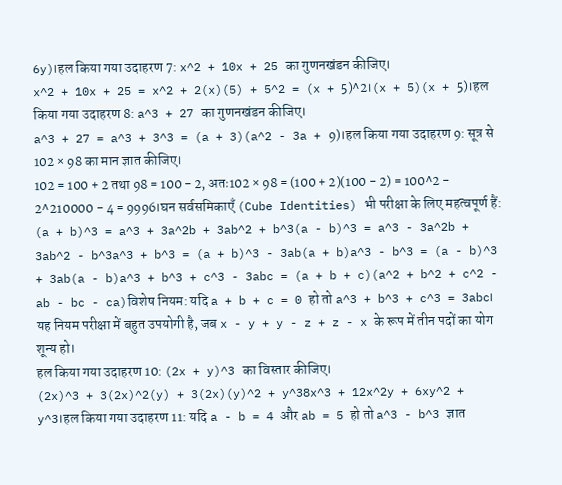6y)।हल किया गया उदाहरण 7: x^2 + 10x + 25 का गुणनखंडन कीजिए।
x^2 + 10x + 25 = x^2 + 2(x)(5) + 5^2 = (x + 5)^2।(x + 5)(x + 5)।हल किया गया उदाहरण 8: a^3 + 27 का गुणनखंडन कीजिए।
a^3 + 27 = a^3 + 3^3 = (a + 3)(a^2 - 3a + 9)।हल किया गया उदाहरण 9: सूत्र से 102 × 98 का मान ज्ञात कीजिए।
102 = 100 + 2 तथा 98 = 100 - 2, अतः102 × 98 = (100 + 2)(100 - 2) = 100^2 - 2^210000 - 4 = 9996।घन सर्वसमिकाएँ (Cube Identities) भी परीक्षा के लिए महत्वपूर्ण हैं:
(a + b)^3 = a^3 + 3a^2b + 3ab^2 + b^3(a - b)^3 = a^3 - 3a^2b + 3ab^2 - b^3a^3 + b^3 = (a + b)^3 - 3ab(a + b)a^3 - b^3 = (a - b)^3 + 3ab(a - b)a^3 + b^3 + c^3 - 3abc = (a + b + c)(a^2 + b^2 + c^2 - ab - bc - ca)विशेष नियम: यदि a + b + c = 0 हो तो a^3 + b^3 + c^3 = 3abc। यह नियम परीक्षा में बहुत उपयोगी है, जब x - y + y - z + z - x के रूप में तीन पदों का योग शून्य हो।
हल किया गया उदाहरण 10: (2x + y)^3 का विस्तार कीजिए।
(2x)^3 + 3(2x)^2(y) + 3(2x)(y)^2 + y^38x^3 + 12x^2y + 6xy^2 + y^3।हल किया गया उदाहरण 11: यदि a - b = 4 और ab = 5 हो तो a^3 - b^3 ज्ञात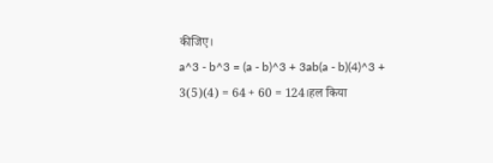कीजिए।
a^3 - b^3 = (a - b)^3 + 3ab(a - b)(4)^3 + 3(5)(4) = 64 + 60 = 124।हल किया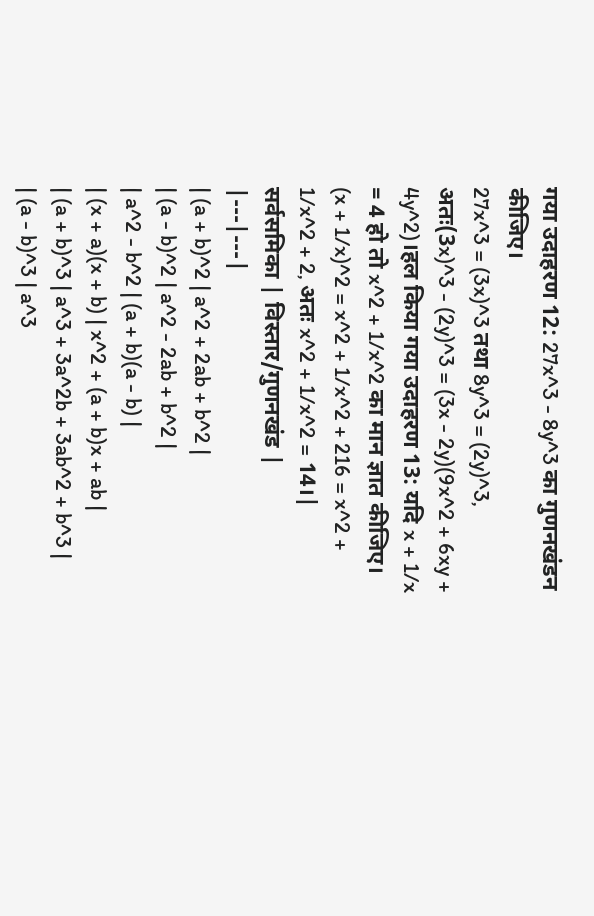गया उदाहरण 12: 27x^3 - 8y^3 का गुणनखंडन कीजिए।
27x^3 = (3x)^3 तथा 8y^3 = (2y)^3, अतः(3x)^3 - (2y)^3 = (3x - 2y)(9x^2 + 6xy + 4y^2)।हल किया गया उदाहरण 13: यदि x + 1/x = 4 हो तो x^2 + 1/x^2 का मान ज्ञात कीजिए।
(x + 1/x)^2 = x^2 + 1/x^2 + 216 = x^2 + 1/x^2 + 2, अतः x^2 + 1/x^2 = 14।| सर्वसमिका | विस्तार/गुणनखंड |
|---|---|
| (a + b)^2 | a^2 + 2ab + b^2 |
| (a - b)^2 | a^2 - 2ab + b^2 |
| a^2 - b^2 | (a + b)(a - b) |
| (x + a)(x + b) | x^2 + (a + b)x + ab |
| (a + b)^3 | a^3 + 3a^2b + 3ab^2 + b^3 |
| (a - b)^3 | a^3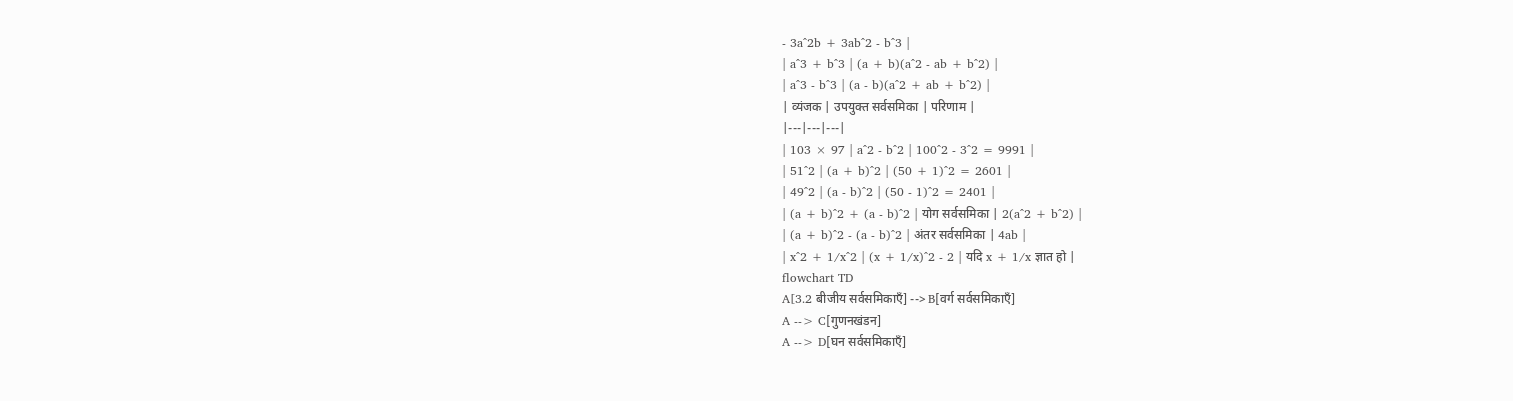- 3a^2b + 3ab^2 - b^3 |
| a^3 + b^3 | (a + b)(a^2 - ab + b^2) |
| a^3 - b^3 | (a - b)(a^2 + ab + b^2) |
| व्यंजक | उपयुक्त सर्वसमिका | परिणाम |
|---|---|---|
| 103 × 97 | a^2 - b^2 | 100^2 - 3^2 = 9991 |
| 51^2 | (a + b)^2 | (50 + 1)^2 = 2601 |
| 49^2 | (a - b)^2 | (50 - 1)^2 = 2401 |
| (a + b)^2 + (a - b)^2 | योग सर्वसमिका | 2(a^2 + b^2) |
| (a + b)^2 - (a - b)^2 | अंतर सर्वसमिका | 4ab |
| x^2 + 1/x^2 | (x + 1/x)^2 - 2 | यदि x + 1/x ज्ञात हो |
flowchart TD
A[3.2 बीजीय सर्वसमिकाएँ] --> B[वर्ग सर्वसमिकाएँ]
A --> C[गुणनखंडन]
A --> D[घन सर्वसमिकाएँ]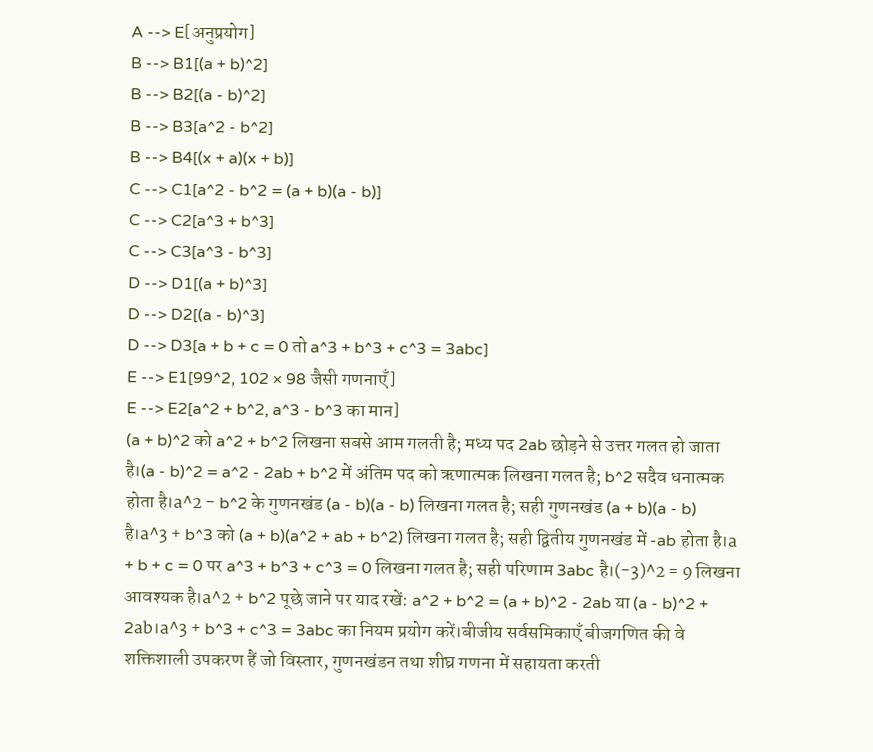A --> E[अनुप्रयोग]
B --> B1[(a + b)^2]
B --> B2[(a - b)^2]
B --> B3[a^2 - b^2]
B --> B4[(x + a)(x + b)]
C --> C1[a^2 - b^2 = (a + b)(a - b)]
C --> C2[a^3 + b^3]
C --> C3[a^3 - b^3]
D --> D1[(a + b)^3]
D --> D2[(a - b)^3]
D --> D3[a + b + c = 0 तो a^3 + b^3 + c^3 = 3abc]
E --> E1[99^2, 102 × 98 जैसी गणनाएँ]
E --> E2[a^2 + b^2, a^3 - b^3 का मान]
(a + b)^2 को a^2 + b^2 लिखना सबसे आम गलती है; मध्य पद 2ab छोड़ने से उत्तर गलत हो जाता है।(a - b)^2 = a^2 - 2ab + b^2 में अंतिम पद को ऋणात्मक लिखना गलत है; b^2 सदैव धनात्मक होता है।a^2 - b^2 के गुणनखंड (a - b)(a - b) लिखना गलत है; सही गुणनखंड (a + b)(a - b) है।a^3 + b^3 को (a + b)(a^2 + ab + b^2) लिखना गलत है; सही द्वितीय गुणनखंड में -ab होता है।a + b + c = 0 पर a^3 + b^3 + c^3 = 0 लिखना गलत है; सही परिणाम 3abc है।(-3)^2 = 9 लिखना आवश्यक है।a^2 + b^2 पूछे जाने पर याद रखें: a^2 + b^2 = (a + b)^2 - 2ab या (a - b)^2 + 2ab।a^3 + b^3 + c^3 = 3abc का नियम प्रयोग करें।बीजीय सर्वसमिकाएँ बीजगणित की वे शक्तिशाली उपकरण हैं जो विस्तार, गुणनखंडन तथा शीघ्र गणना में सहायता करती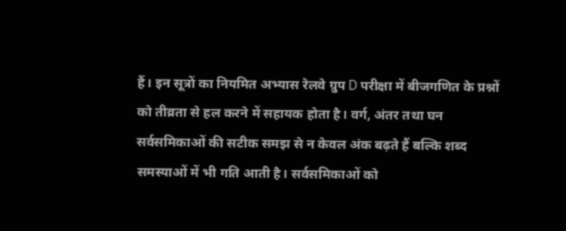हैं। इन सूत्रों का नियमित अभ्यास रेलवे ग्रुप D परीक्षा में बीजगणित के प्रश्नों को तीव्रता से हल करने में सहायक होता है। वर्ग, अंतर तथा घन सर्वसमिकाओं की सटीक समझ से न केवल अंक बढ़ते हैं बल्कि शब्द समस्याओं में भी गति आती है। सर्वसमिकाओं को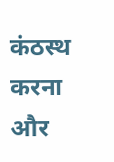कंठस्थ करना और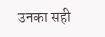उनका सही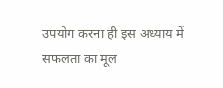उपयोग करना ही इस अध्याय में सफलता का मूल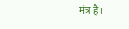मंत्र है।